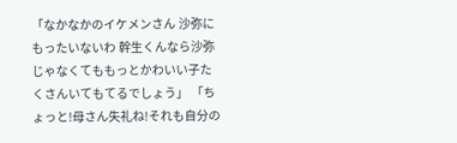「なかなかのイケメンさん 沙弥にもったいないわ 幹生くんなら沙弥じゃなくてももっとかわいい子たくさんいてもてるでしょう」 「ちょっと!母さん失礼ね!それも自分の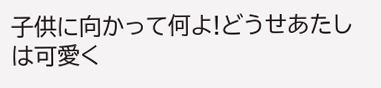子供に向かって何よ!どうせあたしは可愛く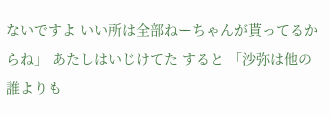ないですよ いい所は全部ねーちゃんが貰ってるからね」 あたしはいじけてた すると 「沙弥は他の誰よりも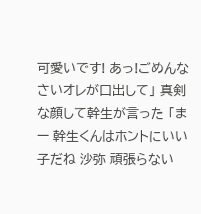可愛いです! あっ!ごめんなさいオレが口出して」 真剣な顔して幹生が言った 「まー 幹生くんはホントにいい子だね 沙弥 頑張らない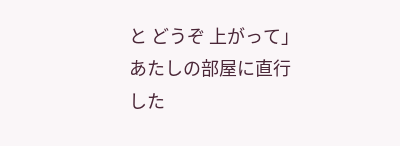と どうぞ 上がって」 あたしの部屋に直行した